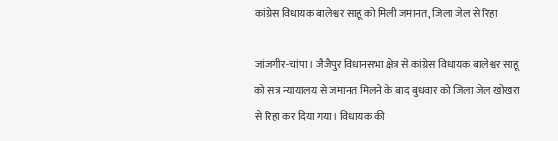कांग्रेस विधायक बालेश्वर साहू को मिली जमानत, जिला जेल से रिहा

जांजगीर-चांपा। जैजैपुर विधानसभा क्षेत्र से कांग्रेस विधायक बालेश्वर साहू को सत्र न्यायालय से जमानत मिलने के बाद बुधवार को जिला जेल खोखरा से रिहा कर दिया गया। विधायक की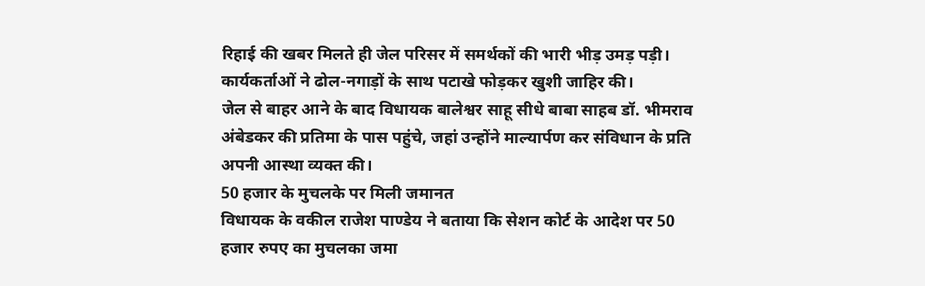रिहाई की खबर मिलते ही जेल परिसर में समर्थकों की भारी भीड़ उमड़ पड़ी। कार्यकर्ताओं ने ढोल-नगाड़ों के साथ पटाखे फोड़कर खुशी जाहिर की।
जेल से बाहर आने के बाद विधायक बालेश्वर साहू सीधे बाबा साहब डॉ. भीमराव अंबेडकर की प्रतिमा के पास पहुंचे, जहां उन्होंने माल्यार्पण कर संविधान के प्रति अपनी आस्था व्यक्त की।
50 हजार के मुचलके पर मिली जमानत
विधायक के वकील राजेश पाण्डेय ने बताया कि सेशन कोर्ट के आदेश पर 50 हजार रुपए का मुचलका जमा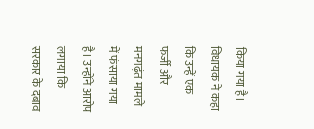किया गया है। विधायक ने कहा कि उन्हें एक फर्जी और मनगढ़ंत मामले में फंसाया गया है। उन्होंने आरोप लगाया कि सरकार के दबाव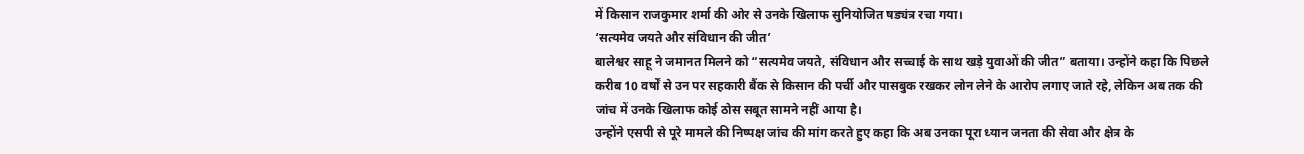में किसान राजकुमार शर्मा की ओर से उनके खिलाफ सुनियोजित षड्यंत्र रचा गया।
‘सत्यमेव जयते और संविधान की जीत’
बालेश्वर साहू ने जमानत मिलने को “सत्यमेव जयते, संविधान और सच्चाई के साथ खड़े युवाओं की जीत” बताया। उन्होंने कहा कि पिछले करीब 10 वर्षों से उन पर सहकारी बैंक से किसान की पर्ची और पासबुक रखकर लोन लेने के आरोप लगाए जाते रहे, लेकिन अब तक की जांच में उनके खिलाफ कोई ठोस सबूत सामने नहीं आया है।
उन्होंने एसपी से पूरे मामले की निष्पक्ष जांच की मांग करते हुए कहा कि अब उनका पूरा ध्यान जनता की सेवा और क्षेत्र के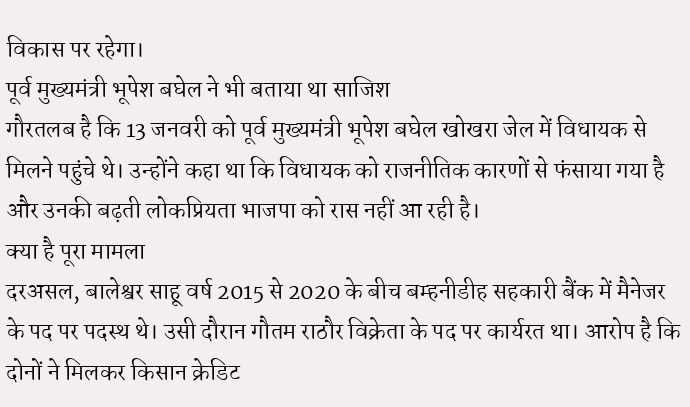विकास पर रहेगा।
पूर्व मुख्यमंत्री भूपेश बघेल ने भी बताया था साजिश
गौरतलब है कि 13 जनवरी को पूर्व मुख्यमंत्री भूपेश बघेल खोखरा जेल में विधायक से मिलने पहुंचे थे। उन्होंने कहा था कि विधायक को राजनीतिक कारणों से फंसाया गया है और उनकी बढ़ती लोकप्रियता भाजपा को रास नहीं आ रही है।
क्या है पूरा मामला
दरअसल, बालेश्वर साहू वर्ष 2015 से 2020 के बीच बम्हनीडीह सहकारी बैंक में मैनेजर के पद पर पदस्थ थे। उसी दौरान गौतम राठौर विक्रेता के पद पर कार्यरत था। आरोप है कि दोनों ने मिलकर किसान क्रेडिट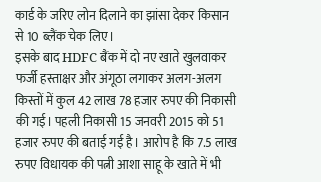कार्ड के जरिए लोन दिलाने का झांसा देकर किसान से 10 ब्लैंक चेक लिए।
इसके बाद HDFC बैंक में दो नए खाते खुलवाकर फर्जी हस्ताक्षर और अंगूठा लगाकर अलग-अलग किस्तों में कुल 42 लाख 78 हजार रुपए की निकासी की गई। पहली निकासी 15 जनवरी 2015 को 51 हजार रुपए की बताई गई है। आरोप है कि 7.5 लाख रुपए विधायक की पत्नी आशा साहू के खाते में भी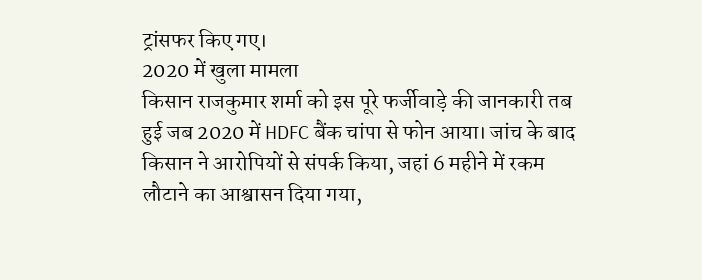ट्रांसफर किए गए।
2020 में खुला मामला
किसान राजकुमार शर्मा को इस पूरे फर्जीवाड़े की जानकारी तब हुई जब 2020 में HDFC बैंक चांपा से फोन आया। जांच के बाद किसान ने आरोपियों से संपर्क किया, जहां 6 महीने में रकम लौटाने का आश्वासन दिया गया,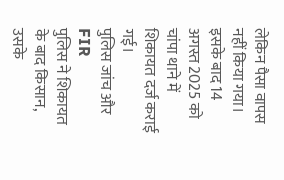लेकिन पैसा वापस नहीं किया गया। इसके बाद 14 अगस्त 2025 को चांपा थाने में शिकायत दर्ज कराई गई।
पुलिस जांच और FIR
पुलिस ने शिकायत के बाद किसान, उसके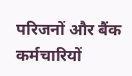परिजनों और बैंक कर्मचारियों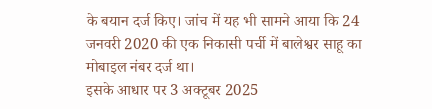के बयान दर्ज किए। जांच में यह भी सामने आया कि 24 जनवरी 2020 की एक निकासी पर्ची में बालेश्वर साहू का मोबाइल नंबर दर्ज था।
इसके आधार पर 3 अक्टूबर 2025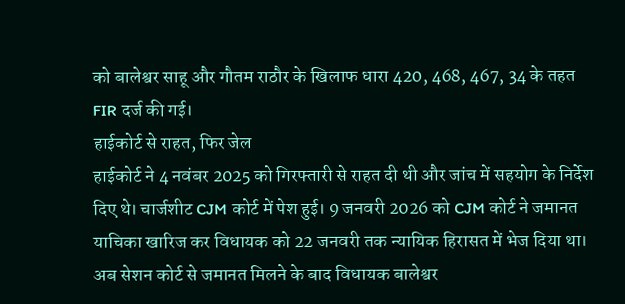को बालेश्वर साहू और गौतम राठौर के खिलाफ धारा 420, 468, 467, 34 के तहत FIR दर्ज की गई।
हाईकोर्ट से राहत, फिर जेल
हाईकोर्ट ने 4 नवंबर 2025 को गिरफ्तारी से राहत दी थी और जांच में सहयोग के निर्देश दिए थे। चार्जशीट CJM कोर्ट में पेश हुई। 9 जनवरी 2026 को CJM कोर्ट ने जमानत याचिका खारिज कर विधायक को 22 जनवरी तक न्यायिक हिरासत में भेज दिया था।
अब सेशन कोर्ट से जमानत मिलने के बाद विधायक बालेश्वर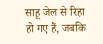साहू जेल से रिहा हो गए हैं, जबकि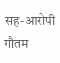सह-आरोपी गौतम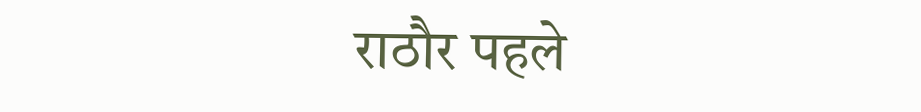राठौर पहले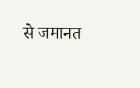से जमानत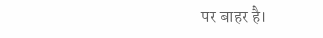पर बाहर है।